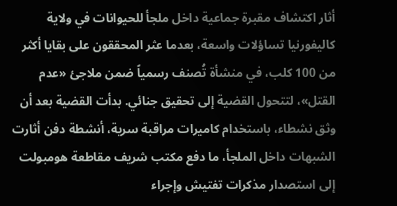أثار اكتشاف مقبرة جماعية داخل ملجأ للحيوانات في ولاية كاليفورنيا تساؤلات واسعة، بعدما عثر المحققون على بقايا أكثر من 100 كلب، في منشأة تُصنف رسمياً ضمن ملاجئ «عدم القتل»، لتتحول القضية إلى تحقيق جنائي. بدأت القضية بعد أن وثق نشطاء، باستخدام كاميرات مراقبة سرية، أنشطة دفن أثارت الشبهات داخل الملجأ، ما دفع مكتب شريف مقاطعة هومبولت إلى استصدار مذكرات تفتيش وإجراء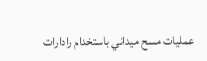عمليات مسح ميداني باستخدام رادارات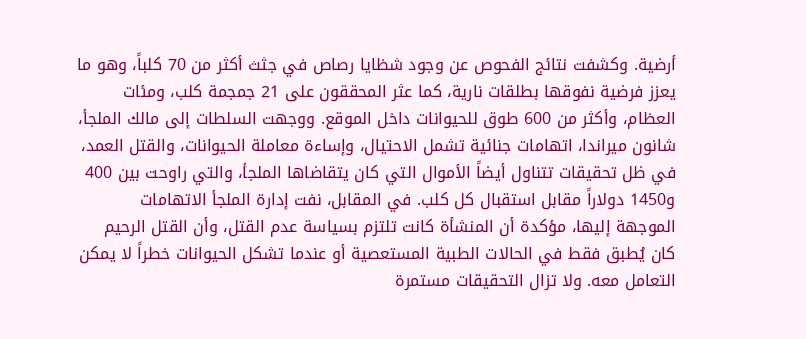أرضية. وكشفت نتائج الفحوص عن وجود شظايا رصاص في جثث أكثر من 70 كلباً، وهو ما يعزز فرضية نفوقها بطلقات نارية، كما عثر المحققون على 21 جمجمة كلب، ومئات العظام، وأكثر من 600 طوق للحيوانات داخل الموقع. ووجهت السلطات إلى مالك الملجأ، شانون ميراندا، اتهامات جنائية تشمل الاحتيال، وإساءة معاملة الحيوانات، والقتل العمد، في ظل تحقيقات تتناول أيضاً الأموال التي كان يتقاضاها الملجأ، والتي راوحت بين 400 و1450 دولاراً مقابل استقبال كل كلب. في المقابل، نفت إدارة الملجأ الاتهامات الموجهة إليها، مؤكدة أن المنشأة كانت تلتزم بسياسة عدم القتل، وأن القتل الرحيم كان يُطبق فقط في الحالات الطبية المستعصية أو عندما تشكل الحيوانات خطراً لا يمكن التعامل معه. ولا تزال التحقيقات مستمرة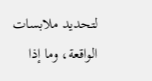لتحديد ملابسات الواقعة، وما إذا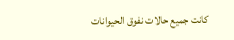كانت جميع حالات نفوق الحيوانات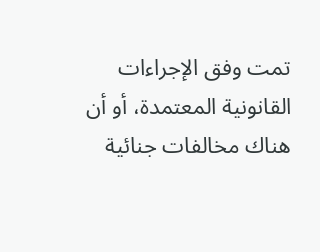تمت وفق الإجراءات القانونية المعتمدة، أو أن هناك مخالفات جنائية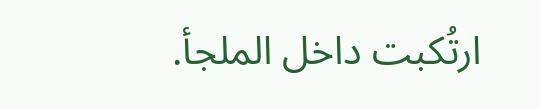ارتُكبت داخل الملجأ.